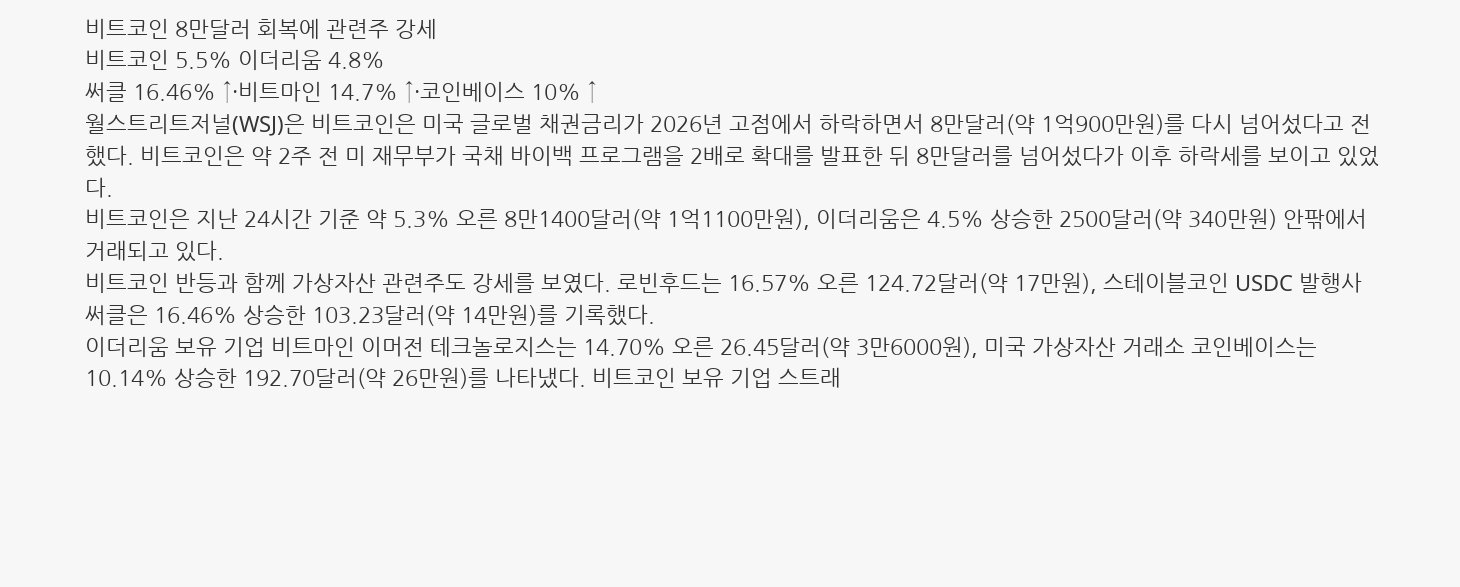비트코인 8만달러 회복에 관련주 강세
비트코인 5.5% 이더리움 4.8%
써클 16.46% ↑·비트마인 14.7% ↑·코인베이스 10% ↑
월스트리트저널(WSJ)은 비트코인은 미국 글로벌 채권금리가 2026년 고점에서 하락하면서 8만달러(약 1억900만원)를 다시 넘어섰다고 전했다. 비트코인은 약 2주 전 미 재무부가 국채 바이백 프로그램을 2배로 확대를 발표한 뒤 8만달러를 넘어섰다가 이후 하락세를 보이고 있었다.
비트코인은 지난 24시간 기준 약 5.3% 오른 8만1400달러(약 1억1100만원), 이더리움은 4.5% 상승한 2500달러(약 340만원) 안팎에서 거래되고 있다.
비트코인 반등과 함께 가상자산 관련주도 강세를 보였다. 로빈후드는 16.57% 오른 124.72달러(약 17만원), 스테이블코인 USDC 발행사 써클은 16.46% 상승한 103.23달러(약 14만원)를 기록했다.
이더리움 보유 기업 비트마인 이머전 테크놀로지스는 14.70% 오른 26.45달러(약 3만6000원), 미국 가상자산 거래소 코인베이스는 10.14% 상승한 192.70달러(약 26만원)를 나타냈다. 비트코인 보유 기업 스트래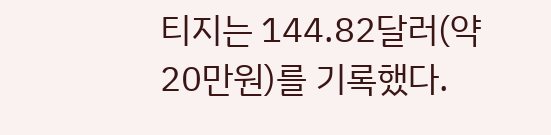티지는 144.82달러(약 20만원)를 기록했다.